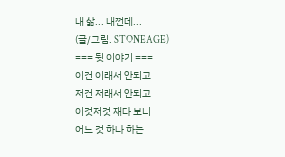내 삶... 내껀데...
(글/그림. STONEAGE)
=== 뒷 이야기 ===
이건 이래서 안되고
저건 저래서 안되고
이것저것 재다 보니
어느 것 하나 하는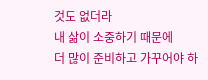것도 없더라
내 삶이 소중하기 때문에
더 많이 준비하고 가꾸어야 하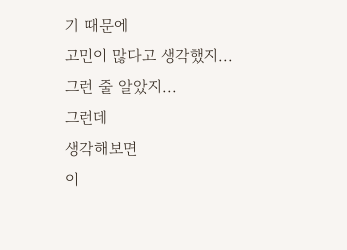기 때문에
고민이 많다고 생각했지...
그런 줄 알았지...
그런데
생각해보면
이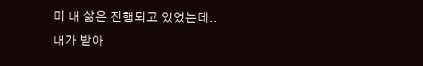미 내 삶은 진행되고 있었는데..
내가 받아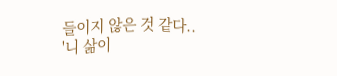들이지 않은 것 같다..
'니 삶이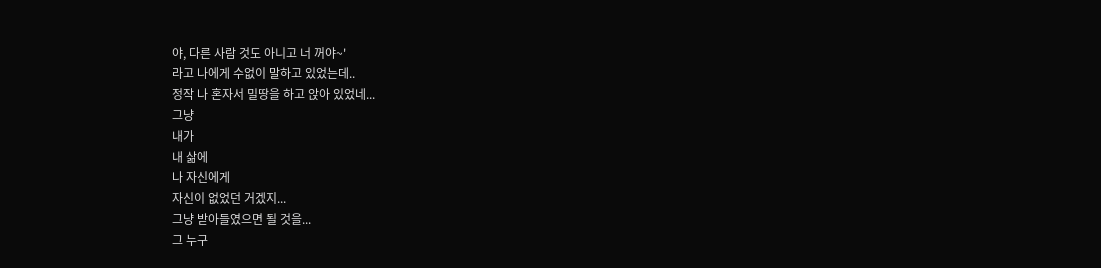야, 다른 사람 것도 아니고 너 꺼야~'
라고 나에게 수없이 말하고 있었는데..
정작 나 혼자서 밀땅을 하고 앉아 있었네...
그냥
내가
내 삶에
나 자신에게
자신이 없었던 거겠지...
그냥 받아들였으면 될 것을...
그 누구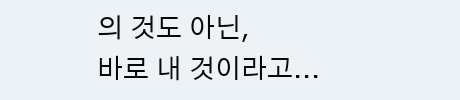의 것도 아닌,
바로 내 것이라고...